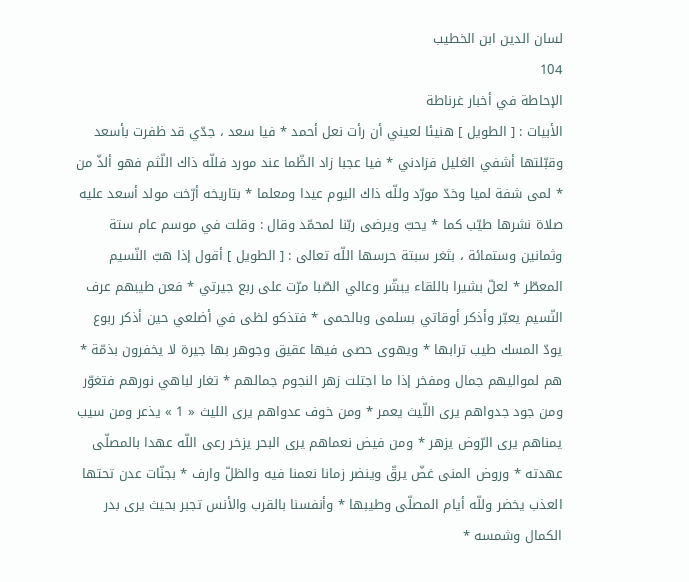لسان الدين ابن الخطيب
104
الإحاطة في أخبار غرناطة
الأبيات : [ الطويل ] هنيئا لعيني أن رأت نعل أحمد * فيا سعد ، جدّي قد ظفرت بأسعد وقبّلتها أشفي الغليل فزادني * فيا عجبا زاد الظّما عند مورد فللّه ذاك اللّثم فهو ألذّ من * لمى شفة لميا وخدّ مورّد وللّه ذاك اليوم عيدا ومعلما * بتاريخه أرّخت مولد أسعد عليه صلاة نشرها طيّب كما * يحبّ ويرضى ربّنا لمحمّد وقال : وقلت في موسم عام ستة وثمانين وستمائة ، بثغر سبتة حرسها اللّه تعالى : [ الطويل ] أقول إذا هبّ النّسيم المعطّر * لعلّ بشيرا باللقاء يبشّر وعالي الصّبا مرّت على ربع جيرتي * فعن طيبهم عرف النّسيم يعبّر وأذكر أوقاتي بسلمى وبالحمى * فتذكو لظى في أضلعي حين أذكر ربوع يودّ المسك طيب ترابها * ويهوى حصى فيها عقيق وجوهر بها جيرة لا يخفرون بذمّة * هم لمواليهم جمال ومفخر إذا ما اجتلت زهر النجوم جمالهم * تغار لباهي نورهم فتغوّر ومن جود جدواهم يرى اللّيث يعمر * ومن خوف عدواهم يرى الليث « 1 » يذعر ومن سيب يمناهم يرى الرّوض يزهر * ومن فيض نعماهم يرى البحر يزخر رعى اللّه عهدا بالمصلّى عهدته * وروض المنى غضّ يرقّ وينضر زمانا نعمنا فيه والظلّ وارف * بجنّات عدن تحتها العذب يخضر وللّه أيام المصلّى وطيبها * وأنفسنا بالقرب والأنس تجبر بحيث يرى بدر الكمال وشمسه *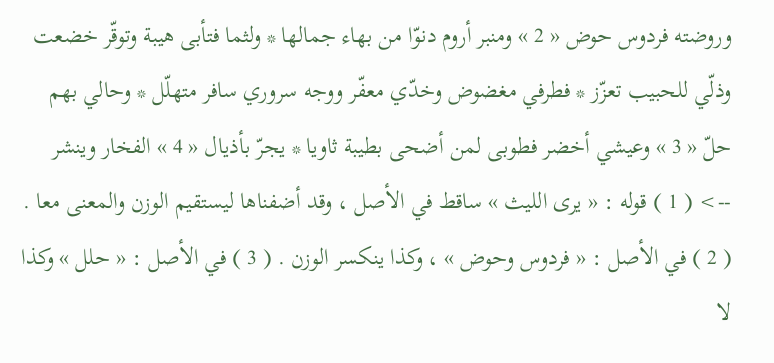وروضته فردوس حوض « 2 » ومنبر أروم دنوّا من بهاء جمالها * ولثما فتأبى هيبة وتوقّر خضعت وذلّي للحبيب تعزّز * فطرفي مغضوض وخدّي معفّر ووجه سروري سافر متهلّل * وحالي بهم حلّ « 3 » وعيشي أخضر فطوبى لمن أضحى بطيبة ثاويا * يجرّ بأذيال « 4 » الفخار وينشر
--> ( 1 ) قوله : « يرى الليث » ساقط في الأصل ، وقد أضفناها ليستقيم الوزن والمعنى معا . ( 2 ) في الأصل : « فردوس وحوض » ، وكذا ينكسر الوزن . ( 3 ) في الأصل : « حلل » وكذا لا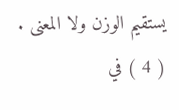يستقيم الوزن ولا المعنى . ( 4 ) في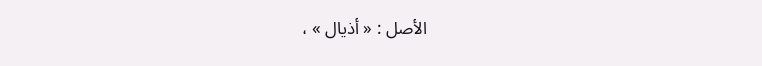الأصل : « أذيال » ،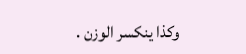وكذا ينكسر الوزن .